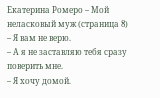Екатерина Ромеро – Мой неласковый муж (страница 8)
– Я вам не верю.
– А я не заставляю тебя сразу поверить мне.
– Я хочу домой.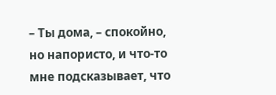– Ты дома, – спокойно, но напористо, и что-то мне подсказывает, что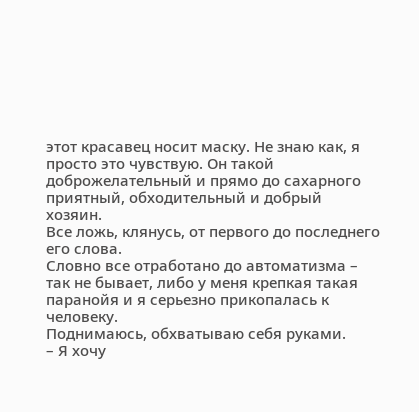этот красавец носит маску. Не знаю как, я просто это чувствую. Он такой доброжелательный и прямо до сахарного приятный, обходительный и добрый хозяин.
Все ложь, клянусь, от первого до последнего его слова.
Словно все отработано до автоматизма – так не бывает, либо у меня крепкая такая паранойя и я серьезно прикопалась к человеку.
Поднимаюсь, обхватываю себя руками.
– Я хочу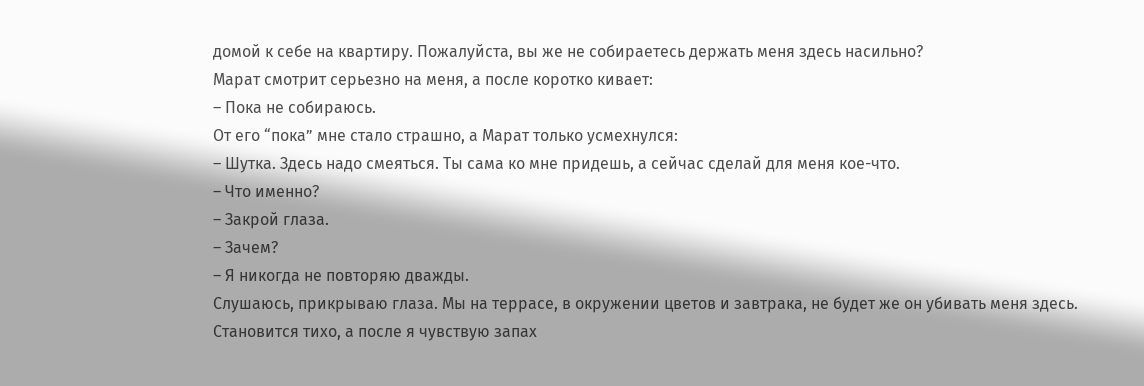домой к себе на квартиру. Пожалуйста, вы же не собираетесь держать меня здесь насильно?
Марат смотрит серьезно на меня, а после коротко кивает:
– Пока не собираюсь.
От его “пока” мне стало страшно, а Марат только усмехнулся:
– Шутка. Здесь надо смеяться. Ты сама ко мне придешь, а сейчас сделай для меня кое-что.
– Что именно?
– Закрой глаза.
– Зачем?
– Я никогда не повторяю дважды.
Слушаюсь, прикрываю глаза. Мы на террасе, в окружении цветов и завтрака, не будет же он убивать меня здесь.
Становится тихо, а после я чувствую запах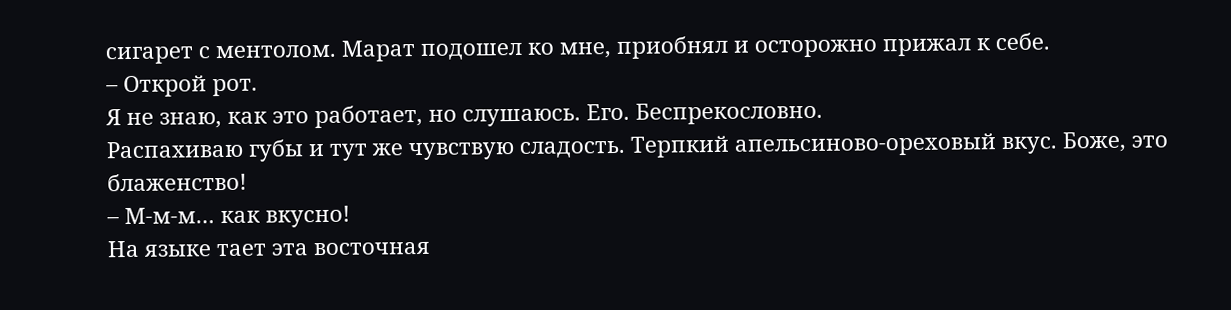сигарет с ментолом. Марат подошел ко мне, приобнял и осторожно прижал к себе.
– Открой рот.
Я не знаю, как это работает, но слушаюсь. Его. Беспрекословно.
Распахиваю губы и тут же чувствую сладость. Терпкий апельсиново-ореховый вкус. Боже, это блаженство!
– М-м-м… как вкусно!
На языке тает эта восточная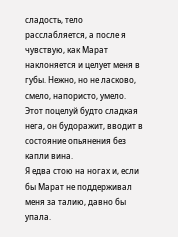сладость, тело расслабляется, а после я чувствую, как Марат наклоняется и целует меня в губы. Нежно, но не ласково, смело, напористо, умело.
Этот поцелуй будто сладкая нега, он будоражит, вводит в состояние опьянения без капли вина.
Я едва стою на ногах и, если бы Марат не поддерживал меня за талию, давно бы упала.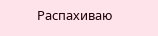Распахиваю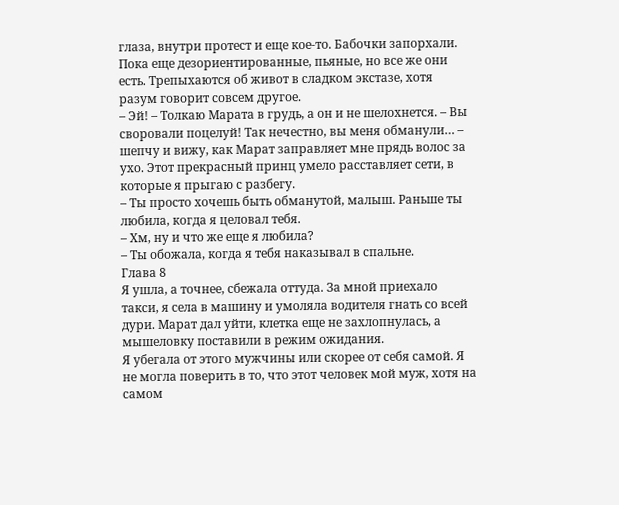глаза, внутри протест и еще кое-то. Бабочки запорхали. Пока еще дезориентированные, пьяные, но все же они есть. Трепыхаются об живот в сладком экстазе, хотя разум говорит совсем другое.
– Эй! – Толкаю Марата в грудь, а он и не шелохнется. – Вы своровали поцелуй! Так нечестно, вы меня обманули… – шепчу и вижу, как Марат заправляет мне прядь волос за ухо. Этот прекрасный принц умело расставляет сети, в которые я прыгаю с разбегу.
– Ты просто хочешь быть обманутой, малыш. Раньше ты любила, когда я целовал тебя.
– Хм, ну и что же еще я любила?
– Ты обожала, когда я тебя наказывал в спальне.
Глава 8
Я ушла, а точнее, сбежала оттуда. За мной приехало такси, я села в машину и умоляла водителя гнать со всей дури. Марат дал уйти, клетка еще не захлопнулась, а мышеловку поставили в режим ожидания.
Я убегала от этого мужчины или скорее от себя самой. Я не могла поверить в то, что этот человек мой муж, хотя на самом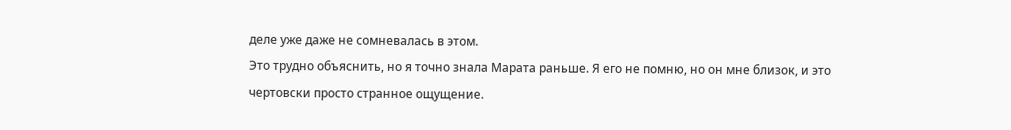деле уже даже не сомневалась в этом.
Это трудно объяснить, но я точно знала Марата раньше. Я его не помню, но он мне близок, и это чертовски просто странное ощущение.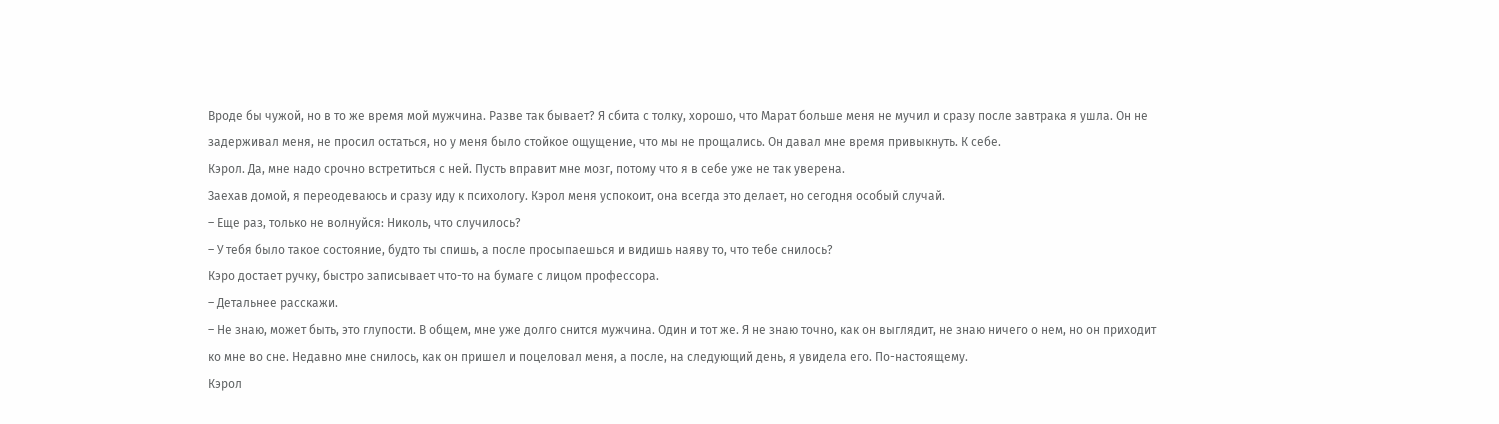Вроде бы чужой, но в то же время мой мужчина. Разве так бывает? Я сбита с толку, хорошо, что Марат больше меня не мучил и сразу после завтрака я ушла. Он не задерживал меня, не просил остаться, но у меня было стойкое ощущение, что мы не прощались. Он давал мне время привыкнуть. К себе.
Кэрол. Да, мне надо срочно встретиться с ней. Пусть вправит мне мозг, потому что я в себе уже не так уверена.
Заехав домой, я переодеваюсь и сразу иду к психологу. Кэрол меня успокоит, она всегда это делает, но сегодня особый случай.
– Еще раз, только не волнуйся: Николь, что случилось?
– У тебя было такое состояние, будто ты спишь, а после просыпаешься и видишь наяву то, что тебе снилось?
Кэро достает ручку, быстро записывает что-то на бумаге с лицом профессора.
– Детальнее расскажи.
– Не знаю, может быть, это глупости. В общем, мне уже долго снится мужчина. Один и тот же. Я не знаю точно, как он выглядит, не знаю ничего о нем, но он приходит ко мне во сне. Недавно мне снилось, как он пришел и поцеловал меня, а после, на следующий день, я увидела его. По-настоящему.
Кэрол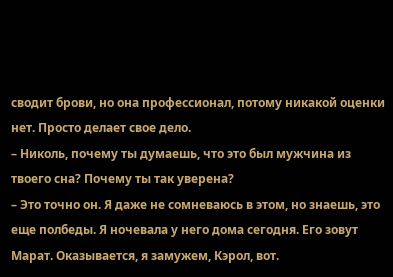сводит брови, но она профессионал, потому никакой оценки нет. Просто делает свое дело.
– Николь, почему ты думаешь, что это был мужчина из твоего сна? Почему ты так уверена?
– Это точно он. Я даже не сомневаюсь в этом, но знаешь, это еще полбеды. Я ночевала у него дома сегодня. Его зовут Марат. Оказывается, я замужем, Кэрол, вот.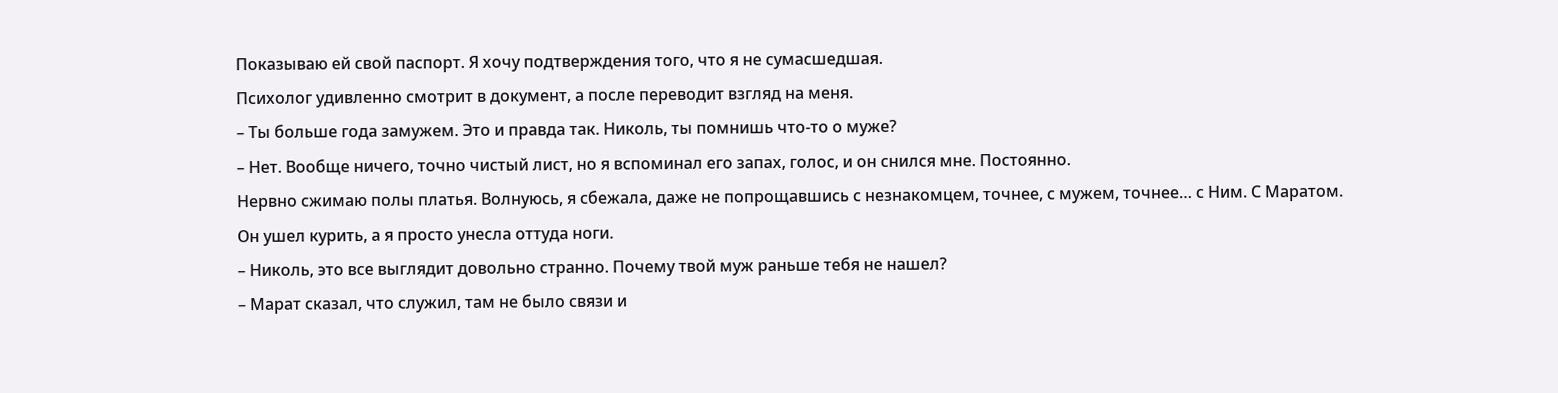Показываю ей свой паспорт. Я хочу подтверждения того, что я не сумасшедшая.
Психолог удивленно смотрит в документ, а после переводит взгляд на меня.
– Ты больше года замужем. Это и правда так. Николь, ты помнишь что-то о муже?
– Нет. Вообще ничего, точно чистый лист, но я вспоминал его запах, голос, и он снился мне. Постоянно.
Нервно сжимаю полы платья. Волнуюсь, я сбежала, даже не попрощавшись с незнакомцем, точнее, с мужем, точнее… с Ним. С Маратом.
Он ушел курить, а я просто унесла оттуда ноги.
– Николь, это все выглядит довольно странно. Почему твой муж раньше тебя не нашел?
– Марат сказал, что служил, там не было связи и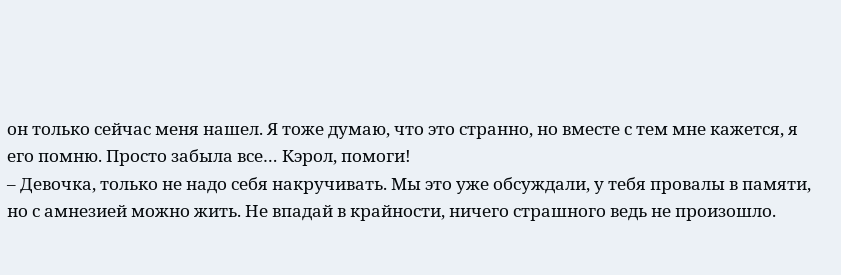он только сейчас меня нашел. Я тоже думаю, что это странно, но вместе с тем мне кажется, я его помню. Просто забыла все… Кэрол, помоги!
– Девочка, только не надо себя накручивать. Мы это уже обсуждали, у тебя провалы в памяти, но с амнезией можно жить. Не впадай в крайности, ничего страшного ведь не произошло.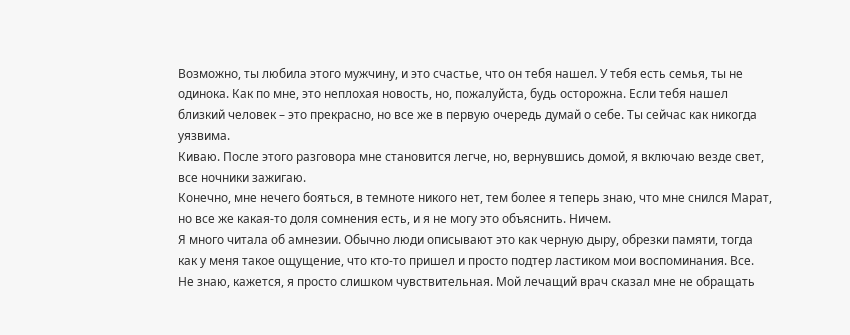Возможно, ты любила этого мужчину, и это счастье, что он тебя нашел. У тебя есть семья, ты не одинока. Как по мне, это неплохая новость, но, пожалуйста, будь осторожна. Если тебя нашел близкий человек – это прекрасно, но все же в первую очередь думай о себе. Ты сейчас как никогда уязвима.
Киваю. После этого разговора мне становится легче, но, вернувшись домой, я включаю везде свет, все ночники зажигаю.
Конечно, мне нечего бояться, в темноте никого нет, тем более я теперь знаю, что мне снился Марат, но все же какая-то доля сомнения есть, и я не могу это объяснить. Ничем.
Я много читала об амнезии. Обычно люди описывают это как черную дыру, обрезки памяти, тогда как у меня такое ощущение, что кто-то пришел и просто подтер ластиком мои воспоминания. Все.
Не знаю, кажется, я просто слишком чувствительная. Мой лечащий врач сказал мне не обращать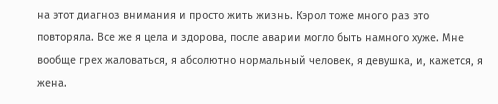на этот диагноз внимания и просто жить жизнь. Кэрол тоже много раз это повторяла. Все же я цела и здорова, после аварии могло быть намного хуже. Мне вообще грех жаловаться, я абсолютно нормальный человек, я девушка, и, кажется, я жена.